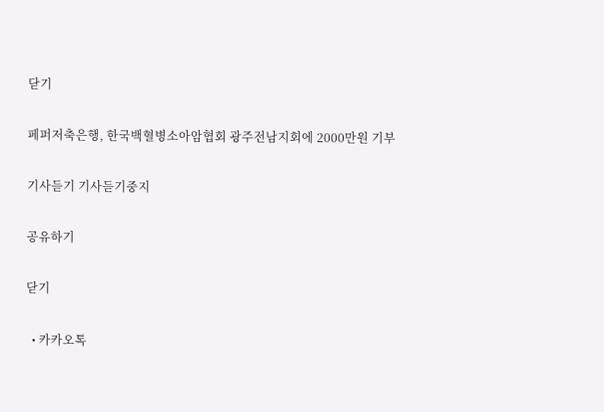닫기

페퍼저축은행, 한국백혈병소아암협회 광주전남지회에 2000만원 기부

기사듣기 기사듣기중지

공유하기

닫기

  • 카카오톡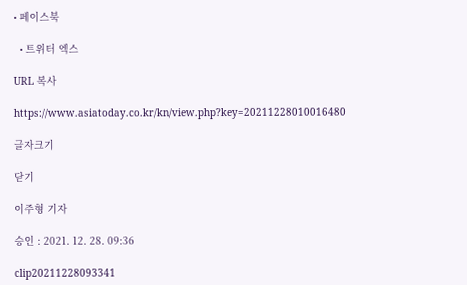• 페이스북

  • 트위터 엑스

URL 복사

https://www.asiatoday.co.kr/kn/view.php?key=20211228010016480

글자크기

닫기

이주형 기자

승인 : 2021. 12. 28. 09:36

clip20211228093341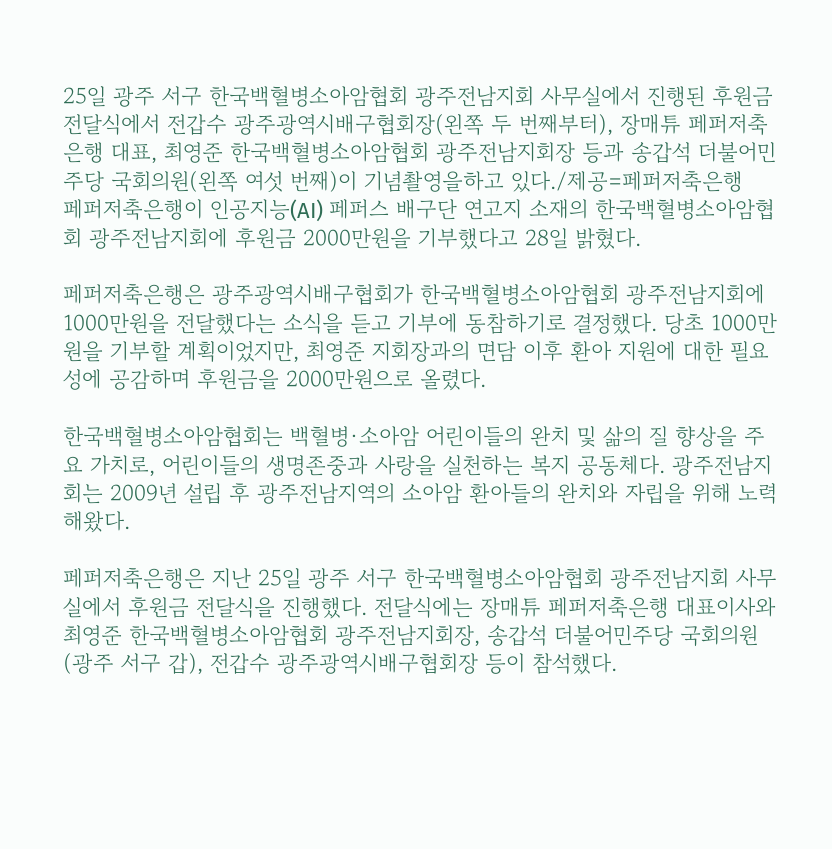25일 광주 서구 한국백혈병소아암협회 광주전남지회 사무실에서 진행된 후원금 전달식에서 전갑수 광주광역시배구협회장(왼쪽 두 번째부터), 장매튜 페퍼저축은행 대표, 최영준 한국백혈병소아암협회 광주전남지회장 등과 송갑석 더불어민주당 국회의원(왼쪽 여섯 번째)이 기념촬영을하고 있다./제공=페퍼저축은행
페퍼저축은행이 인공지능(AI) 페퍼스 배구단 연고지 소재의 한국백혈병소아암협회 광주전남지회에 후원금 2000만원을 기부했다고 28일 밝혔다.

페퍼저축은행은 광주광역시배구협회가 한국백혈병소아암협회 광주전남지회에 1000만원을 전달했다는 소식을 듣고 기부에 동참하기로 결정했다. 당초 1000만원을 기부할 계획이었지만, 최영준 지회장과의 면담 이후 환아 지원에 대한 필요성에 공감하며 후원금을 2000만원으로 올렸다.

한국백혈병소아암협회는 백혈병·소아암 어린이들의 완치 및 삶의 질 향상을 주요 가치로, 어린이들의 생명존중과 사랑을 실천하는 복지 공동체다. 광주전남지회는 2009년 설립 후 광주전남지역의 소아암 환아들의 완치와 자립을 위해 노력해왔다.

페퍼저축은행은 지난 25일 광주 서구 한국백혈병소아암협회 광주전남지회 사무실에서 후원금 전달식을 진행했다. 전달식에는 장매튜 페퍼저축은행 대표이사와 최영준 한국백혈병소아암협회 광주전남지회장, 송갑석 더불어민주당 국회의원(광주 서구 갑), 전갑수 광주광역시배구협회장 등이 참석했다.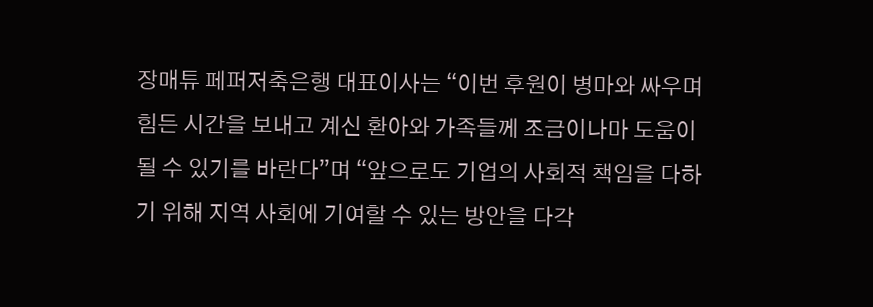장매튜 페퍼저축은행 대표이사는 “이번 후원이 병마와 싸우며 힘든 시간을 보내고 계신 환아와 가족들께 조금이나마 도움이 될 수 있기를 바란다”며 “앞으로도 기업의 사회적 책임을 다하기 위해 지역 사회에 기여할 수 있는 방안을 다각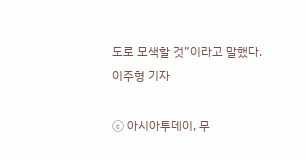도로 모색할 것”이라고 말했다.
이주형 기자

ⓒ 아시아투데이, 무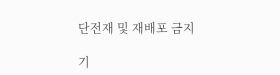단전재 및 재배포 금지

기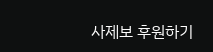사제보 후원하기